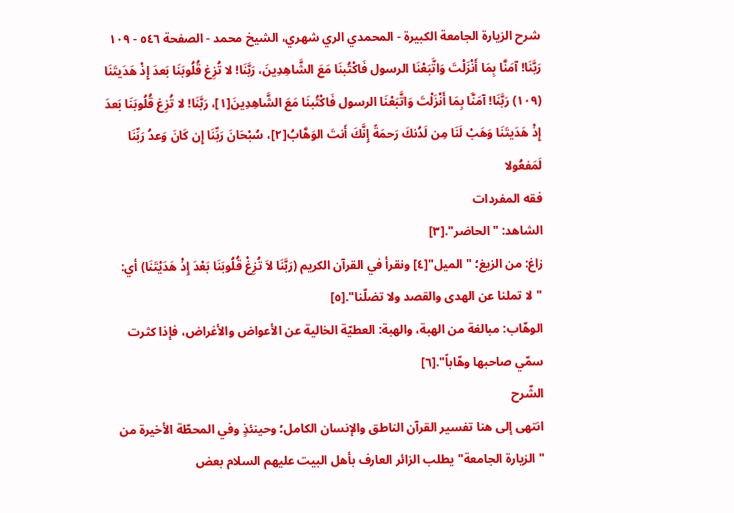شرح الزیارة الجامعة الکبیرة - المحمدي الري شهري، الشيخ محمد - الصفحة ٥٤٦ - ١٠٩ رَبَّنَا! آمَنَّا بِمَا أَنْزَلْتَ وَاتَّبَعْنَا الرسول فَاكْتُبنَا مَعَ الشَّاهِدِينَ، رَبَّنَا! لا تُزِغ قُلُوبَنَا بَعدَ إِذْ هَدَيتَنَا
(١٠٩) رَبَّنَا! آمَنَّا بِمَا أَنْزَلْتَ وَاتَّبَعْنَا الرسول فَاكْتُبنَا مَعَ الشَّاهِدِينَ[١]، رَبَّنَا! لا تُزِغ قُلُوبَنَا بَعدَ إِذْ هَدَيتَنَا وَهَبْ لَنَا مِن لَدُنكَ رَحمَةً إِنَّكَ أَنتَ الوَهَّابُ[٢]، سُبْحَانَ رَبِّنَا إِن كَانَ وَعدُ رَبِّنَا لَمَفعُولا
فقه المفردات
الشاهد: "الحاضر".[٣]
زاغ: من الزيغ؛ "الميل"[٤] ونقرأ في القرآن الكريم (رَبَّنَا لاَ تُزِغْ قُلُوبَنَا بَعْدَ إِذْ هَدَيْتَنَا) أي: "لا تملنا عن الهدى والقصد ولا تضلّنا".[٥]
الوهّاب: مبالغة من الهبة، والهبة: العطيّة الخالية عن الأعواض والأغراض، فإذا كثرت سمّي صاحبها وهّاباً".[٦]
الشّرح
انتهى إلى هنا تفسير القرآن الناطق والإنسان الكامل؛ وحينئذٍ وفي المحطّة الأخيرة من "الزيارة الجامعة" يطلب الزائر العارف بأهل البيت علیهم السلام بعض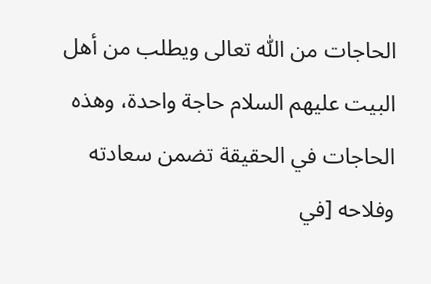الحاجات من اللّٰه تعالى ويطلب من أهل البيت علیهم السلام حاجة واحدة، وهذه الحاجات في الحقيقة تضمن سعادته وفلاحه [في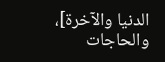الدنيا والآخرة]، والحاجات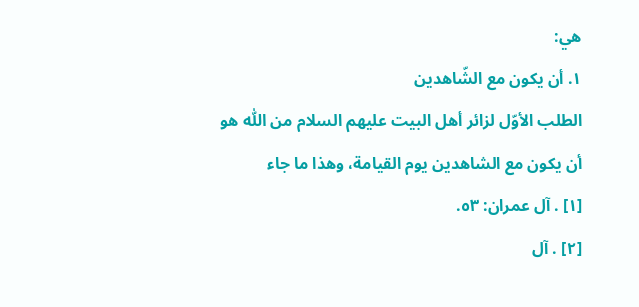هي:
۱. أن یكون مع الشّاهدين
الطلب الأوّل لزائر أهل البيت علیهم السلام من اللّٰه هو أن يكون مع الشاهدين يوم القيامة، وهذا ما جاء
[١] . آل عمران: ٥٣.
[٢] . آل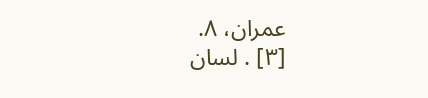عمران، ٨.
[٣] . لسان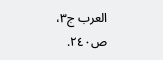العرب ج٣، ص٢٤٠.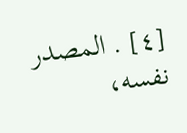[٤] . المصدر نفسه،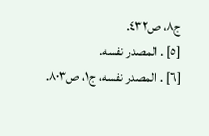ج٨، ص٤٣٢.
[٥] . المصدر نفسه.
[٦] . المصدر نفسه، ج١، ص٨٠٣.